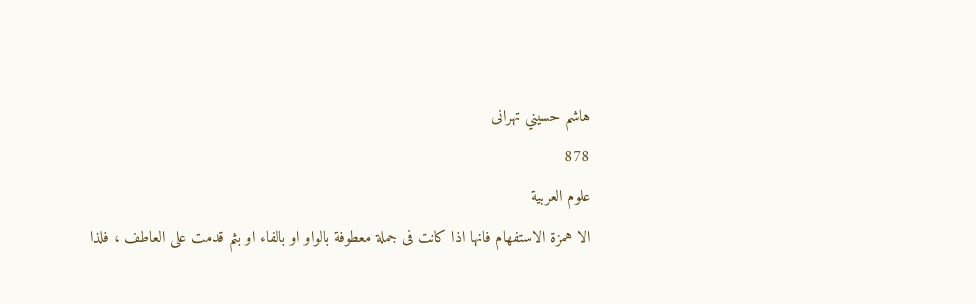هاشم حسيني تهرانى
878
علوم العربية
الا همزة الاستفهام فانها اذا كانت فى جملة معطوفة بالواو او بالفاء او بثم قدمت على العاطف ، فلذا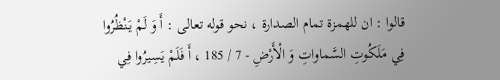قالوا : ان للهمزة تمام الصدارة ، نحو قوله تعالى : أَ وَ لَمْ يَنْظُرُوا فِي مَلَكُوتِ السَّماواتِ وَ الْأَرْضِ - 7 / 185 ، أَ فَلَمْ يَسِيرُوا فِي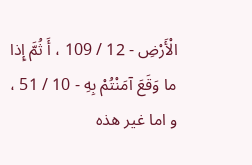الْأَرْضِ - 12 / 109 ، أَ ثُمَّ إِذا ما وَقَعَ آمَنْتُمْ بِهِ - 10 / 51 ، و اما غير هذه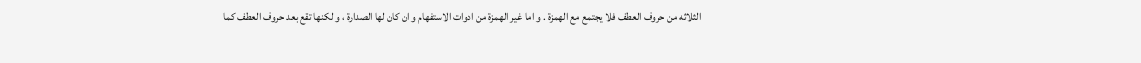الثلاثه من حروف العطف فلا يجتمع مع الهمزة . و اما غير الهمزة من ادوات الاستفهام و ان كان لها الصدارة ، و لكنها تقع بعد حروف العطف كما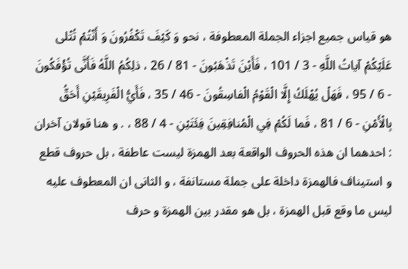هو قياس جميع اجزاء الجملة المعطوفة ، نحو وَ كَيْفَ تَكْفُرُونَ وَ أَنْتُمْ تُتْلى عَلَيْكُمْ آياتُ اللَّهِ - 3 / 101 ، فَأَيْنَ تَذْهَبُونَ - 81 / 26 ، ذلِكُمُ اللَّهُ فَأَنَّى تُؤْفَكُونَ - 6 / 95 ، فَهَلْ يُهْلَكُ إِلَّا الْقَوْمُ الْفاسِقُونَ - 46 / 35 ، فَأَيُّ الْفَرِيقَيْنِ أَحَقُّ بِالْأَمْنِ - 6 / 81 ، فَما لَكُمْ فِي الْمُنافِقِينَ فِئَتَيْنِ - 4 / 88 ، . و هنا قولان آخران : احدهما ان هذه الحروف الواقعة بعد الهمزة ليست عاطفة ، بل حروف قطع و استيناف فالهمزة داخلة على جملة مستانفة ، و الثانى ان المعطوف عليه ليس ما وقع قبل الهمزة ، بل هو مقدر بين الهمزة و حرف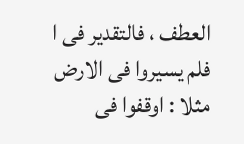العطف ، فالتقدير فى ا فلم يسيروا فى الارض مثلا : اوقفوا فى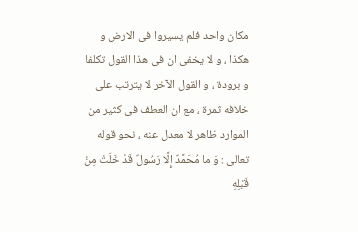مكان واحد فلم يسيروا فى الارض و هكذا ، و لا يخفى ان فى هذا القول تكلفا و برودة ، و القول الآخر لا يترتب على خلافه ثمرة ، مع ان العطف فى كثير من الموارد ظاهر لا معدل عنه ، نحو قوله تعالى : وَ ما مُحَمَّدٌ إِلَّا رَسُولٌ قَدْ خَلَتْ مِنْ قَبْلِهِ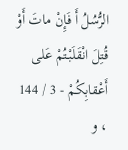الرُّسُلُ أَ فَإِنْ ماتَ أَوْ قُتِلَ انْقَلَبْتُمْ عَلى أَعْقابِكُمْ - 3 / 144 ، و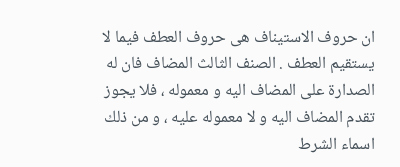ان حروف الاستيناف هى حروف العطف فيما لا يستقيم العطف . الصنف الثالث المضاف فان له الصدارة على المضاف اليه و معموله ، فلا يجوز تقدم المضاف اليه و لا معموله عليه ، و من ذلك اسماء الشرط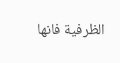الظرفية فانها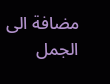مضافة الى الجمل